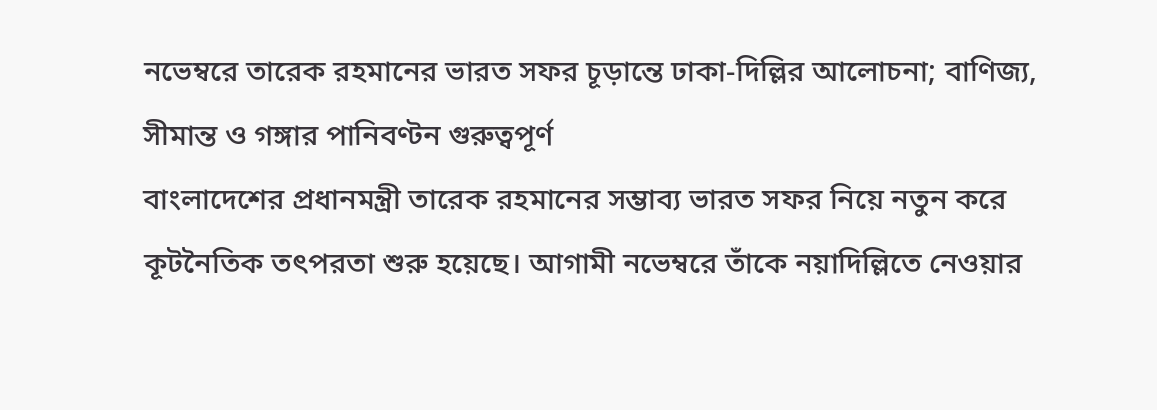নভেম্বরে তারেক রহমানের ভারত সফর চূড়ান্তে ঢাকা-দিল্লির আলোচনা; বাণিজ্য, সীমান্ত ও গঙ্গার পানিবণ্টন গুরুত্বপূর্ণ
বাংলাদেশের প্রধানমন্ত্রী তারেক রহমানের সম্ভাব্য ভারত সফর নিয়ে নতুন করে কূটনৈতিক তৎপরতা শুরু হয়েছে। আগামী নভেম্বরে তাঁকে নয়াদিল্লিতে নেওয়ার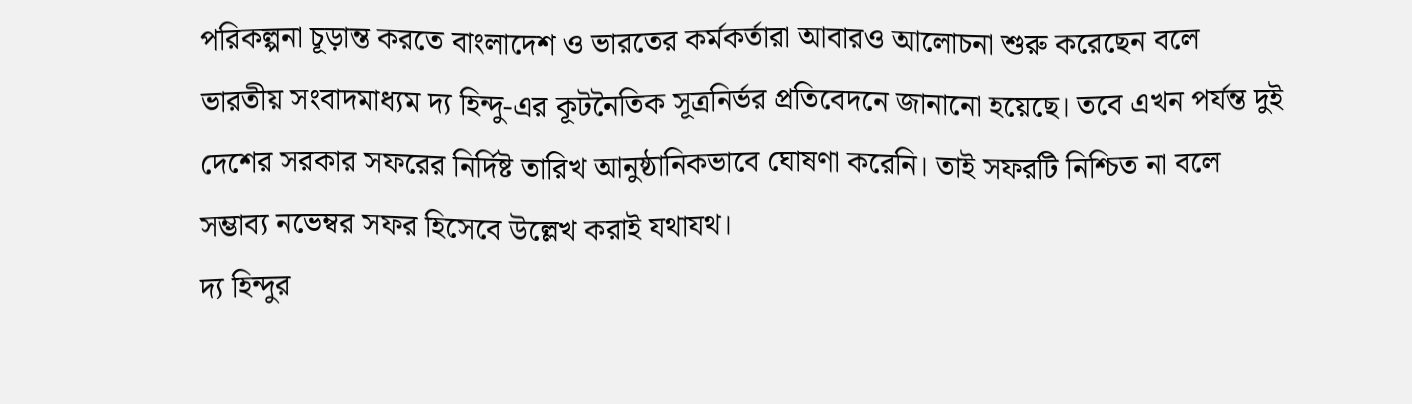পরিকল্পনা চূড়ান্ত করতে বাংলাদেশ ও ভারতের কর্মকর্তারা আবারও আলোচনা শুরু করেছেন বলে ভারতীয় সংবাদমাধ্যম দ্য হিন্দু-এর কূটনৈতিক সূত্রনির্ভর প্রতিবেদনে জানানো হয়েছে। তবে এখন পর্যন্ত দুই দেশের সরকার সফরের নির্দিষ্ট তারিখ আনুষ্ঠানিকভাবে ঘোষণা করেনি। তাই সফরটি নিশ্চিত না বলে সম্ভাব্য নভেম্বর সফর হিসেবে উল্লেখ করাই যথাযথ।
দ্য হিন্দুর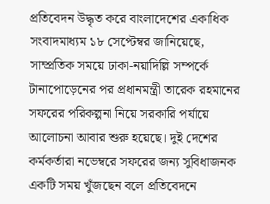প্রতিবেদন উদ্ধৃত করে বাংলাদেশের একাধিক সংবাদমাধ্যম ১৮ সেপ্টেম্বর জানিয়েছে, সাম্প্রতিক সময়ে ঢাকা-নয়াদিল্লি সম্পর্কে টানাপোড়েনের পর প্রধানমন্ত্রী তারেক রহমানের সফরের পরিকল্পনা নিয়ে সরকারি পর্যায়ে আলোচনা আবার শুরু হয়েছে। দুই দেশের কর্মকর্তারা নভেম্বরে সফরের জন্য সুবিধাজনক একটি সময় খুঁজছেন বলে প্রতিবেদনে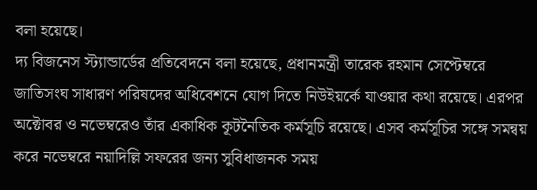বলা হয়েছে।
দ্য বিজনেস স্ট্যান্ডার্ডের প্রতিবেদনে বলা হয়েছে, প্রধানমন্ত্রী তারেক রহমান সেপ্টেম্বরে জাতিসংঘ সাধারণ পরিষদের অধিবেশনে যোগ দিতে নিউইয়র্কে যাওয়ার কথা রয়েছে। এরপর অক্টোবর ও নভেম্বরেও তাঁর একাধিক কূটনৈতিক কর্মসূচি রয়েছে। এসব কর্মসূচির সঙ্গে সমন্বয় করে নভেম্বরে নয়াদিল্লি সফরের জন্য সুবিধাজনক সময়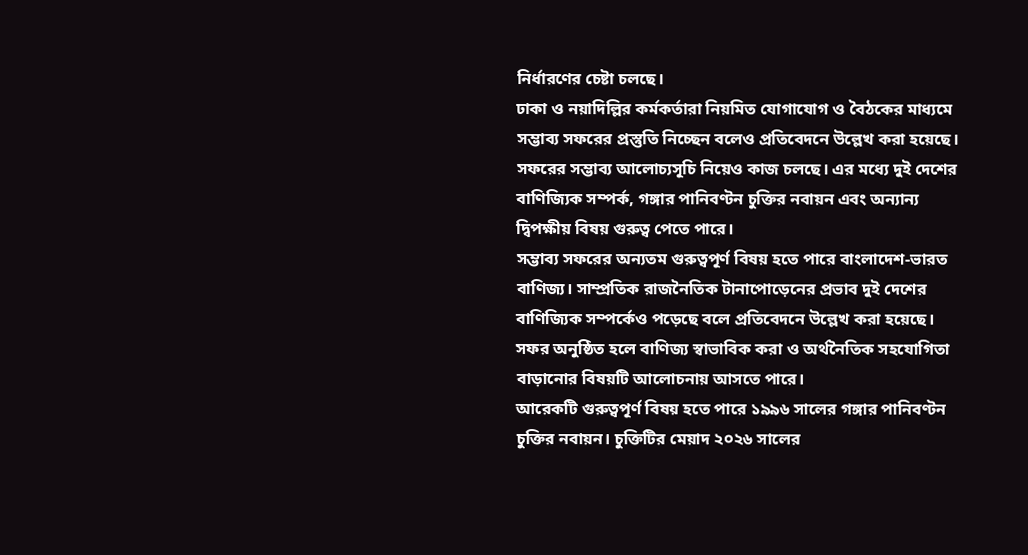নির্ধারণের চেষ্টা চলছে।
ঢাকা ও নয়াদিল্লির কর্মকর্তারা নিয়মিত যোগাযোগ ও বৈঠকের মাধ্যমে সম্ভাব্য সফরের প্রস্তুতি নিচ্ছেন বলেও প্রতিবেদনে উল্লেখ করা হয়েছে। সফরের সম্ভাব্য আলোচ্যসূচি নিয়েও কাজ চলছে। এর মধ্যে দুই দেশের বাণিজ্যিক সম্পর্ক, গঙ্গার পানিবণ্টন চুক্তির নবায়ন এবং অন্যান্য দ্বিপক্ষীয় বিষয় গুরুত্ব পেতে পারে।
সম্ভাব্য সফরের অন্যতম গুরুত্বপূর্ণ বিষয় হতে পারে বাংলাদেশ-ভারত বাণিজ্য। সাম্প্রতিক রাজনৈতিক টানাপোড়েনের প্রভাব দুই দেশের বাণিজ্যিক সম্পর্কেও পড়েছে বলে প্রতিবেদনে উল্লেখ করা হয়েছে। সফর অনুষ্ঠিত হলে বাণিজ্য স্বাভাবিক করা ও অর্থনৈতিক সহযোগিতা বাড়ানোর বিষয়টি আলোচনায় আসতে পারে।
আরেকটি গুরুত্বপূর্ণ বিষয় হতে পারে ১৯৯৬ সালের গঙ্গার পানিবণ্টন চুক্তির নবায়ন। চুক্তিটির মেয়াদ ২০২৬ সালের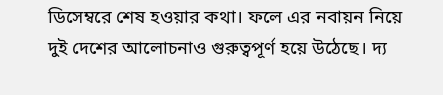ডিসেম্বরে শেষ হওয়ার কথা। ফলে এর নবায়ন নিয়ে দুই দেশের আলোচনাও গুরুত্বপূর্ণ হয়ে উঠেছে। দ্য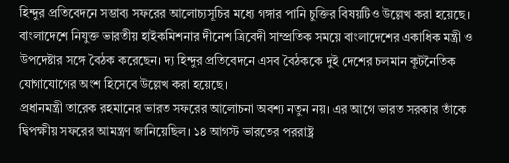হিন্দুর প্রতিবেদনে সম্ভাব্য সফরের আলোচ্যসূচির মধ্যে গঙ্গার পানি চুক্তির বিষয়টিও উল্লেখ করা হয়েছে।
বাংলাদেশে নিযুক্ত ভারতীয় হাইকমিশনার দীনেশ ত্রিবেদী সাম্প্রতিক সময়ে বাংলাদেশের একাধিক মন্ত্রী ও উপদেষ্টার সঙ্গে বৈঠক করেছেন। দ্য হিন্দুর প্রতিবেদনে এসব বৈঠককে দুই দেশের চলমান কূটনৈতিক যোগাযোগের অংশ হিসেবে উল্লেখ করা হয়েছে।
প্রধানমন্ত্রী তারেক রহমানের ভারত সফরের আলোচনা অবশ্য নতুন নয়। এর আগে ভারত সরকার তাঁকে দ্বিপক্ষীয় সফরের আমন্ত্রণ জানিয়েছিল। ১৪ আগস্ট ভারতের পররাষ্ট্র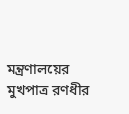মন্ত্রণালয়ের মুখপাত্র রণধীর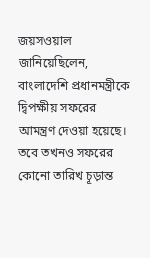জয়সওয়াল জানিয়েছিলেন, বাংলাদেশি প্রধানমন্ত্রীকে দ্বিপক্ষীয় সফরের আমন্ত্রণ দেওয়া হয়েছে। তবে তখনও সফরের কোনো তারিখ চূড়ান্ত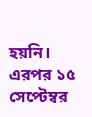হয়নি।
এরপর ১৫ সেপ্টেম্বর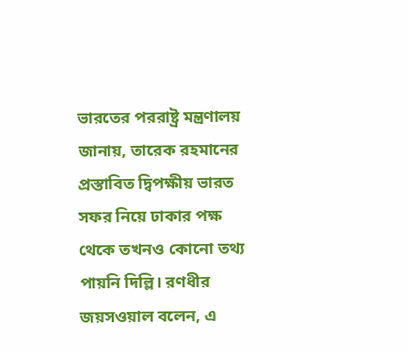ভারতের পররাষ্ট্র মন্ত্রণালয় জানায়, তারেক রহমানের প্রস্তাবিত দ্বিপক্ষীয় ভারত সফর নিয়ে ঢাকার পক্ষ থেকে তখনও কোনো তথ্য পায়নি দিল্লি। রণধীর জয়সওয়াল বলেন, এ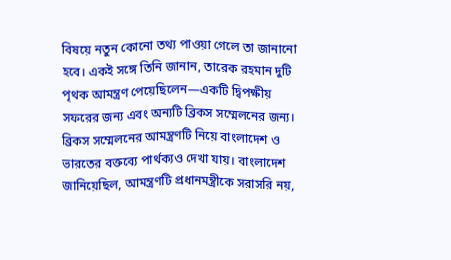বিষয়ে নতুন কোনো তথ্য পাওয়া গেলে তা জানানো হবে। একই সঙ্গে তিনি জানান, তারেক রহমান দুটি পৃথক আমন্ত্রণ পেয়েছিলেন—একটি দ্বিপক্ষীয় সফরের জন্য এবং অন্যটি ব্রিকস সম্মেলনের জন্য।
ব্রিকস সম্মেলনের আমন্ত্রণটি নিয়ে বাংলাদেশ ও ভারতের বক্তব্যে পার্থক্যও দেখা যায়। বাংলাদেশ জানিয়েছিল, আমন্ত্রণটি প্রধানমন্ত্রীকে সরাসরি নয়,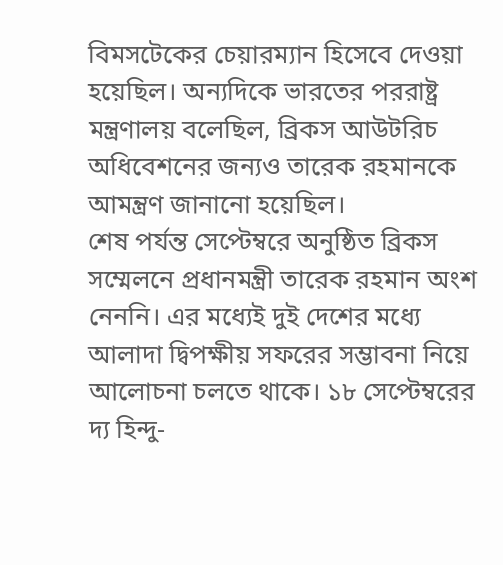বিমসটেকের চেয়ারম্যান হিসেবে দেওয়া হয়েছিল। অন্যদিকে ভারতের পররাষ্ট্র মন্ত্রণালয় বলেছিল, ব্রিকস আউটরিচ অধিবেশনের জন্যও তারেক রহমানকে আমন্ত্রণ জানানো হয়েছিল।
শেষ পর্যন্ত সেপ্টেম্বরে অনুষ্ঠিত ব্রিকস সম্মেলনে প্রধানমন্ত্রী তারেক রহমান অংশ নেননি। এর মধ্যেই দুই দেশের মধ্যে আলাদা দ্বিপক্ষীয় সফরের সম্ভাবনা নিয়ে আলোচনা চলতে থাকে। ১৮ সেপ্টেম্বরের দ্য হিন্দু-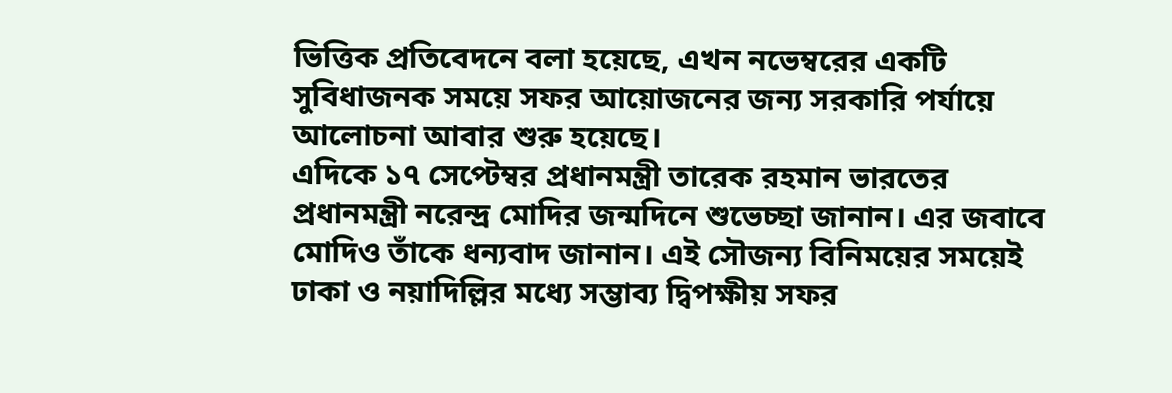ভিত্তিক প্রতিবেদনে বলা হয়েছে, এখন নভেম্বরের একটি সুবিধাজনক সময়ে সফর আয়োজনের জন্য সরকারি পর্যায়ে আলোচনা আবার শুরু হয়েছে।
এদিকে ১৭ সেপ্টেম্বর প্রধানমন্ত্রী তারেক রহমান ভারতের প্রধানমন্ত্রী নরেন্দ্র মোদির জন্মদিনে শুভেচ্ছা জানান। এর জবাবে মোদিও তাঁকে ধন্যবাদ জানান। এই সৌজন্য বিনিময়ের সময়েই ঢাকা ও নয়াদিল্লির মধ্যে সম্ভাব্য দ্বিপক্ষীয় সফর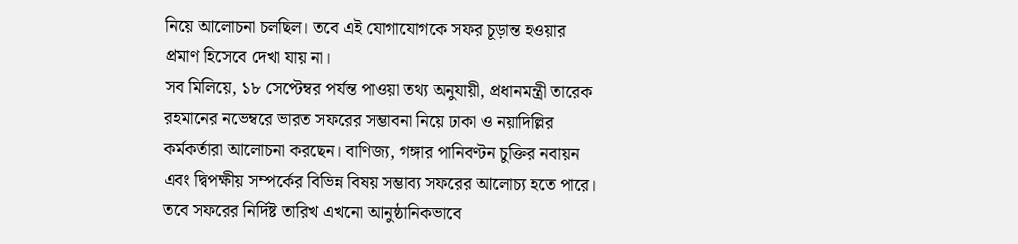নিয়ে আলোচনা চলছিল। তবে এই যোগাযোগকে সফর চূড়ান্ত হওয়ার প্রমাণ হিসেবে দেখা যায় না।
সব মিলিয়ে, ১৮ সেপ্টেম্বর পর্যন্ত পাওয়া তথ্য অনুযায়ী, প্রধানমন্ত্রী তারেক রহমানের নভেম্বরে ভারত সফরের সম্ভাবনা নিয়ে ঢাকা ও নয়াদিল্লির কর্মকর্তারা আলোচনা করছেন। বাণিজ্য, গঙ্গার পানিবণ্টন চুক্তির নবায়ন এবং দ্বিপক্ষীয় সম্পর্কের বিভিন্ন বিষয় সম্ভাব্য সফরের আলোচ্য হতে পারে। তবে সফরের নির্দিষ্ট তারিখ এখনো আনুষ্ঠানিকভাবে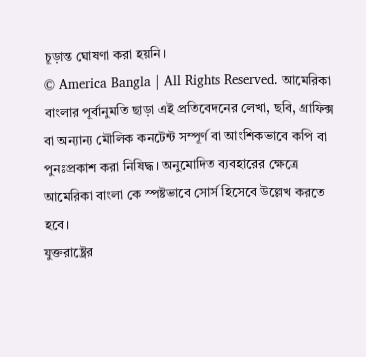চূড়ান্ত ঘোষণা করা হয়নি।
© America Bangla | All Rights Reserved. আমেরিকা বাংলার পূর্বানুমতি ছাড়া এই প্রতিবেদনের লেখা, ছবি, গ্রাফিক্স বা অন্যান্য মৌলিক কনটেন্ট সম্পূর্ণ বা আংশিকভাবে কপি বা পুনঃপ্রকাশ করা নিষিদ্ধ। অনুমোদিত ব্যবহারের ক্ষেত্রে আমেরিকা বাংলা কে স্পষ্টভাবে সোর্স হিসেবে উল্লেখ করতে হবে।
যুক্তরাষ্ট্রের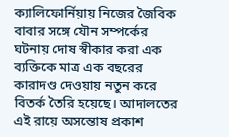ক্যালিফোর্নিয়ায় নিজের জৈবিক বাবার সঙ্গে যৌন সম্পর্কের ঘটনায় দোষ স্বীকার করা এক ব্যক্তিকে মাত্র এক বছরের কারাদণ্ড দেওয়ায় নতুন করে বিতর্ক তৈরি হয়েছে। আদালতের এই রায়ে অসন্তোষ প্রকাশ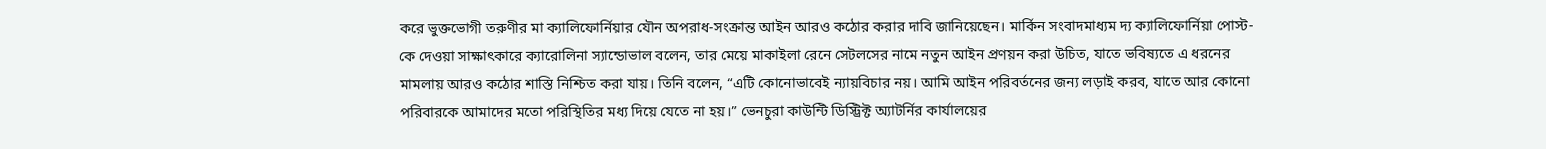করে ভুক্তভোগী তরুণীর মা ক্যালিফোর্নিয়ার যৌন অপরাধ-সংক্রান্ত আইন আরও কঠোর করার দাবি জানিয়েছেন। মার্কিন সংবাদমাধ্যম দ্য ক্যালিফোর্নিয়া পোস্ট-কে দেওয়া সাক্ষাৎকারে ক্যারোলিনা স্যান্ডোভাল বলেন, তার মেয়ে মাকাইলা রেনে সেটলসের নামে নতুন আইন প্রণয়ন করা উচিত, যাতে ভবিষ্যতে এ ধরনের মামলায় আরও কঠোর শাস্তি নিশ্চিত করা যায়। তিনি বলেন, “এটি কোনোভাবেই ন্যায়বিচার নয়। আমি আইন পরিবর্তনের জন্য লড়াই করব, যাতে আর কোনো পরিবারকে আমাদের মতো পরিস্থিতির মধ্য দিয়ে যেতে না হয়।” ভেনচুরা কাউন্টি ডিস্ট্রিক্ট অ্যাটর্নির কার্যালয়ের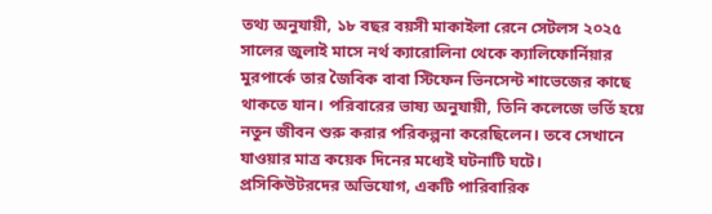তথ্য অনুযায়ী, ১৮ বছর বয়সী মাকাইলা রেনে সেটলস ২০২৫ সালের জুলাই মাসে নর্থ ক্যারোলিনা থেকে ক্যালিফোর্নিয়ার মুরপার্কে তার জৈবিক বাবা স্টিফেন ভিনসেন্ট শাভেজের কাছে থাকতে যান। পরিবারের ভাষ্য অনুযায়ী, তিনি কলেজে ভর্তি হয়ে নতুন জীবন শুরু করার পরিকল্পনা করেছিলেন। তবে সেখানে যাওয়ার মাত্র কয়েক দিনের মধ্যেই ঘটনাটি ঘটে। প্রসিকিউটরদের অভিযোগ, একটি পারিবারিক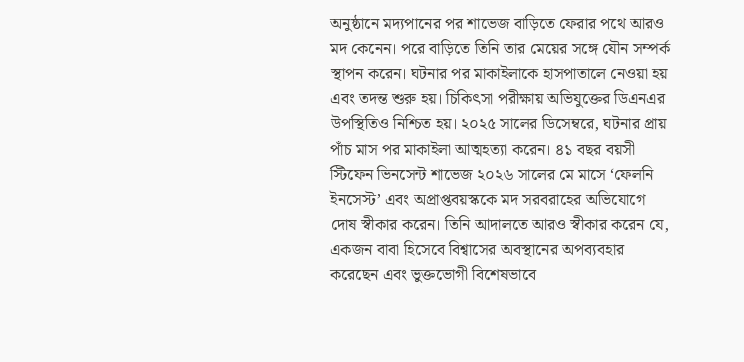অনুষ্ঠানে মদ্যপানের পর শাভেজ বাড়িতে ফেরার পথে আরও মদ কেনেন। পরে বাড়িতে তিনি তার মেয়ের সঙ্গে যৌন সম্পর্ক স্থাপন করেন। ঘটনার পর মাকাইলাকে হাসপাতালে নেওয়া হয় এবং তদন্ত শুরু হয়। চিকিৎসা পরীক্ষায় অভিযুক্তের ডিএনএর উপস্থিতিও নিশ্চিত হয়। ২০২৫ সালের ডিসেম্বরে, ঘটনার প্রায় পাঁচ মাস পর মাকাইলা আত্মহত্যা করেন। ৪১ বছর বয়সী স্টিফেন ভিনসেন্ট শাভেজ ২০২৬ সালের মে মাসে ‘ফেলনি ইনসেস্ট’ এবং অপ্রাপ্তবয়স্ককে মদ সরবরাহের অভিযোগে দোষ স্বীকার করেন। তিনি আদালতে আরও স্বীকার করেন যে, একজন বাবা হিসেবে বিশ্বাসের অবস্থানের অপব্যবহার করেছেন এবং ভুক্তভোগী বিশেষভাবে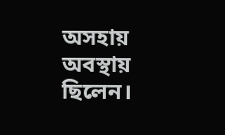অসহায় অবস্থায় ছিলেন।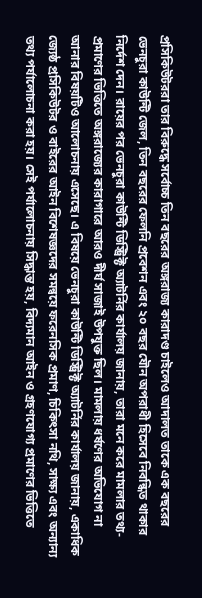প্রসিকিউটররা তার বিরুদ্ধে সর্বোচ্চ তিন বছরের অঙ্গরাজ্য কারাদণ্ড চাইলেও আদালত তাকে এক বছরের ভেনচুরা কাউন্টি জেল, তিন বছরের ফেলনি প্রবেশন এবং ২০ বছর যৌন অপরাধী হিসেবে নিবন্ধিত থাকার নির্দেশ দেন। রায়ের পর ভেনচুরা কাউন্টি ডিস্ট্রিক্ট অ্যাটর্নির কার্যালয় জানায়, তারা মনে করে মামলার তথ্য-প্রমাণের ভিত্তিতে অঙ্গরাজ্যের কারাগারে আরও দীর্ঘ সাজাই উপযুক্ত ছিল। মামলায় ধর্ষণের অভিযোগ না আনার বিষয়টিও আলোচনায় এসেছে। এ বিষয়ে ভেনচুরা কাউন্টি ডিস্ট্রিক্ট অ্যাটর্নির কার্যালয় জানায়, একাধিক জ্যেষ্ঠ প্রসিকিউটর ও বাইরের আইন বিশেষজ্ঞদের সমন্বয়ে ফরেনসিক প্রমাণ, চিকিৎসা নথি, সাক্ষ্য এবং অন্যান্য তথ্য পর্যালোচনা করা হয়। সেই পর্যালোচনায় সিদ্ধান্ত হয়, বিদ্যমান আইন ও গ্রহণযোগ্য প্রমাণের ভিত্তিতে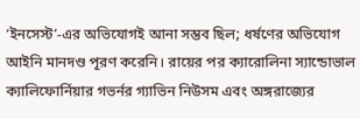‘ইনসেস্ট’-এর অভিযোগই আনা সম্ভব ছিল; ধর্ষণের অভিযোগ আইনি মানদণ্ড পূরণ করেনি। রায়ের পর ক্যারোলিনা স্যান্ডোভাল ক্যালিফোর্নিয়ার গভর্নর গ্যাভিন নিউসম এবং অঙ্গরাজ্যের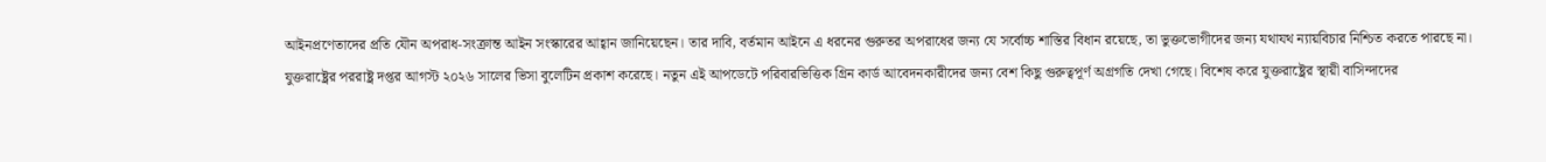আইনপ্রণেতাদের প্রতি যৌন অপরাধ-সংক্রান্ত আইন সংস্কারের আহ্বান জানিয়েছেন। তার দাবি, বর্তমান আইনে এ ধরনের গুরুতর অপরাধের জন্য যে সর্বোচ্চ শাস্তির বিধান রয়েছে, তা ভুক্তভোগীদের জন্য যথাযথ ন্যায়বিচার নিশ্চিত করতে পারছে না।
যুক্তরাষ্ট্রের পররাষ্ট্র দপ্তর আগস্ট ২০২৬ সালের ভিসা বুলেটিন প্রকাশ করেছে। নতুন এই আপডেটে পরিবারভিত্তিক গ্রিন কার্ড আবেদনকারীদের জন্য বেশ কিছু গুরুত্বপূর্ণ অগ্রগতি দেখা গেছে। বিশেষ করে যুক্তরাষ্ট্রের স্থায়ী বাসিন্দাদের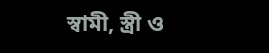স্বামী, স্ত্রী ও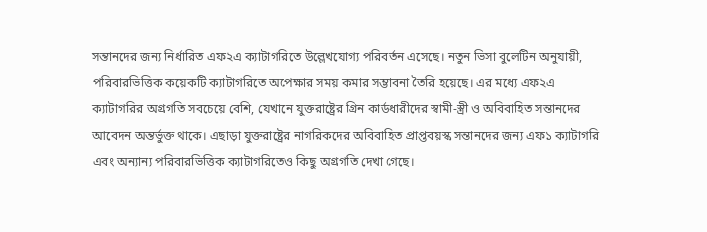সন্তানদের জন্য নির্ধারিত এফ২এ ক্যাটাগরিতে উল্লেখযোগ্য পরিবর্তন এসেছে। নতুন ভিসা বুলেটিন অনুযায়ী, পরিবারভিত্তিক কয়েকটি ক্যাটাগরিতে অপেক্ষার সময় কমার সম্ভাবনা তৈরি হয়েছে। এর মধ্যে এফ২এ ক্যাটাগরির অগ্রগতি সবচেয়ে বেশি, যেখানে যুক্তরাষ্ট্রের গ্রিন কার্ডধারীদের স্বামী-স্ত্রী ও অবিবাহিত সন্তানদের আবেদন অন্তর্ভুক্ত থাকে। এছাড়া যুক্তরাষ্ট্রের নাগরিকদের অবিবাহিত প্রাপ্তবয়স্ক সন্তানদের জন্য এফ১ ক্যাটাগরি এবং অন্যান্য পরিবারভিত্তিক ক্যাটাগরিতেও কিছু অগ্রগতি দেখা গেছে।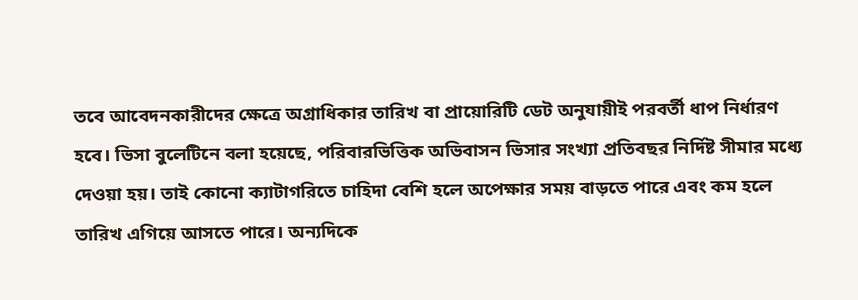তবে আবেদনকারীদের ক্ষেত্রে অগ্রাধিকার তারিখ বা প্রায়োরিটি ডেট অনুযায়ীই পরবর্তী ধাপ নির্ধারণ হবে। ভিসা বুলেটিনে বলা হয়েছে, পরিবারভিত্তিক অভিবাসন ভিসার সংখ্যা প্রতিবছর নির্দিষ্ট সীমার মধ্যে দেওয়া হয়। তাই কোনো ক্যাটাগরিতে চাহিদা বেশি হলে অপেক্ষার সময় বাড়তে পারে এবং কম হলে তারিখ এগিয়ে আসতে পারে। অন্যদিকে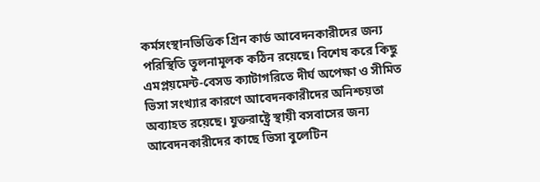কর্মসংস্থানভিত্তিক গ্রিন কার্ড আবেদনকারীদের জন্য পরিস্থিতি তুলনামূলক কঠিন রয়েছে। বিশেষ করে কিছু এমপ্লয়মেন্ট-বেসড ক্যাটাগরিতে দীর্ঘ অপেক্ষা ও সীমিত ভিসা সংখ্যার কারণে আবেদনকারীদের অনিশ্চয়তা অব্যাহত রয়েছে। যুক্তরাষ্ট্রে স্থায়ী বসবাসের জন্য আবেদনকারীদের কাছে ভিসা বুলেটিন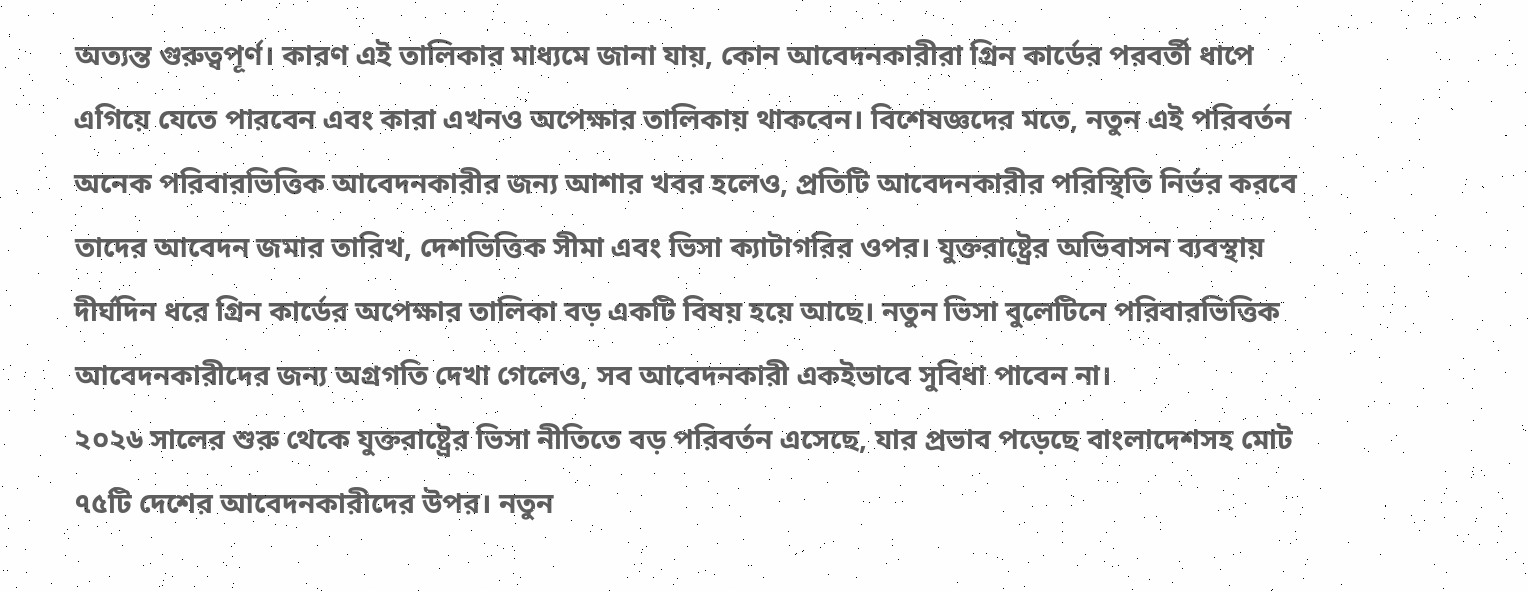অত্যন্ত গুরুত্বপূর্ণ। কারণ এই তালিকার মাধ্যমে জানা যায়, কোন আবেদনকারীরা গ্রিন কার্ডের পরবর্তী ধাপে এগিয়ে যেতে পারবেন এবং কারা এখনও অপেক্ষার তালিকায় থাকবেন। বিশেষজ্ঞদের মতে, নতুন এই পরিবর্তন অনেক পরিবারভিত্তিক আবেদনকারীর জন্য আশার খবর হলেও, প্রতিটি আবেদনকারীর পরিস্থিতি নির্ভর করবে তাদের আবেদন জমার তারিখ, দেশভিত্তিক সীমা এবং ভিসা ক্যাটাগরির ওপর। যুক্তরাষ্ট্রের অভিবাসন ব্যবস্থায় দীর্ঘদিন ধরে গ্রিন কার্ডের অপেক্ষার তালিকা বড় একটি বিষয় হয়ে আছে। নতুন ভিসা বুলেটিনে পরিবারভিত্তিক আবেদনকারীদের জন্য অগ্রগতি দেখা গেলেও, সব আবেদনকারী একইভাবে সুবিধা পাবেন না।
২০২৬ সালের শুরু থেকে যুক্তরাষ্ট্রের ভিসা নীতিতে বড় পরিবর্তন এসেছে, যার প্রভাব পড়েছে বাংলাদেশসহ মোট ৭৫টি দেশের আবেদনকারীদের উপর। নতুন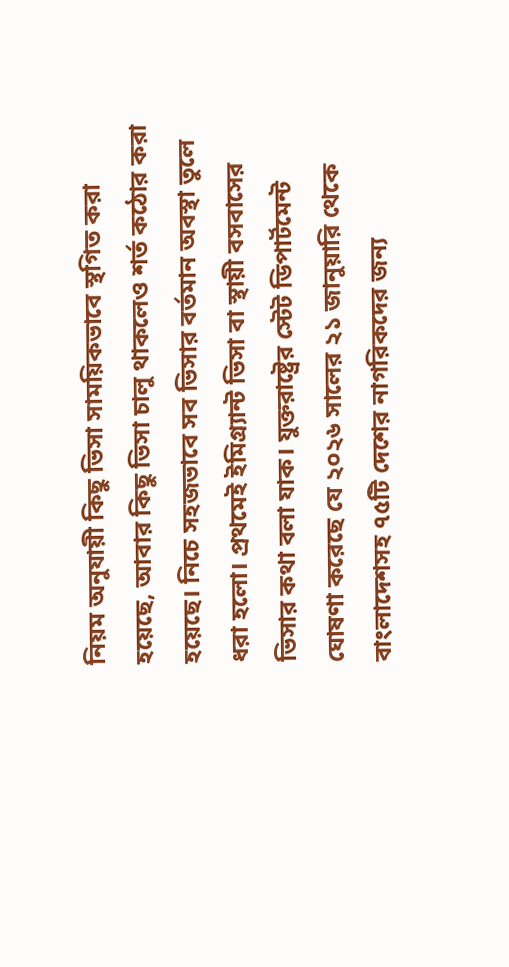নিয়ম অনুযায়ী কিছু ভিসা সাময়িকভাবে স্থগিত করা হয়েছে, আবার কিছু ভিসা চালু থাকলেও শর্ত কঠোর করা হয়েছে। নিচে সহজভাবে সব ভিসার বর্তমান অবস্থা তুলে ধরা হলো। প্রথমেই ইমিগ্র্যান্ট ভিসা বা স্থায়ী বসবাসের ভিসার কথা বলা যাক। যুক্তরাষ্ট্রের স্টেট ডিপার্টমেন্ট ঘোষণা করেছে যে ২০২৬ সালের ২১ জানুয়ারি থেকে বাংলাদেশসহ ৭৫টি দেশের নাগরিকদের জন্য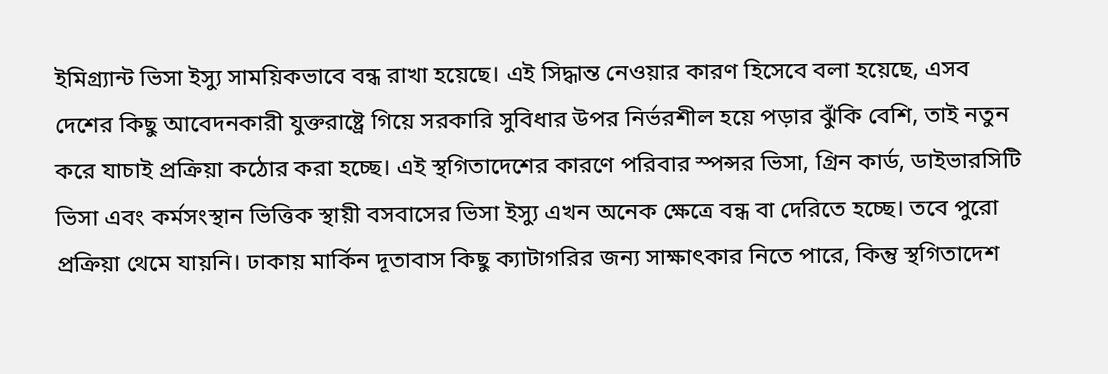ইমিগ্র্যান্ট ভিসা ইস্যু সাময়িকভাবে বন্ধ রাখা হয়েছে। এই সিদ্ধান্ত নেওয়ার কারণ হিসেবে বলা হয়েছে, এসব দেশের কিছু আবেদনকারী যুক্তরাষ্ট্রে গিয়ে সরকারি সুবিধার উপর নির্ভরশীল হয়ে পড়ার ঝুঁকি বেশি, তাই নতুন করে যাচাই প্রক্রিয়া কঠোর করা হচ্ছে। এই স্থগিতাদেশের কারণে পরিবার স্পন্সর ভিসা, গ্রিন কার্ড, ডাইভারসিটি ভিসা এবং কর্মসংস্থান ভিত্তিক স্থায়ী বসবাসের ভিসা ইস্যু এখন অনেক ক্ষেত্রে বন্ধ বা দেরিতে হচ্ছে। তবে পুরো প্রক্রিয়া থেমে যায়নি। ঢাকায় মার্কিন দূতাবাস কিছু ক্যাটাগরির জন্য সাক্ষাৎকার নিতে পারে, কিন্তু স্থগিতাদেশ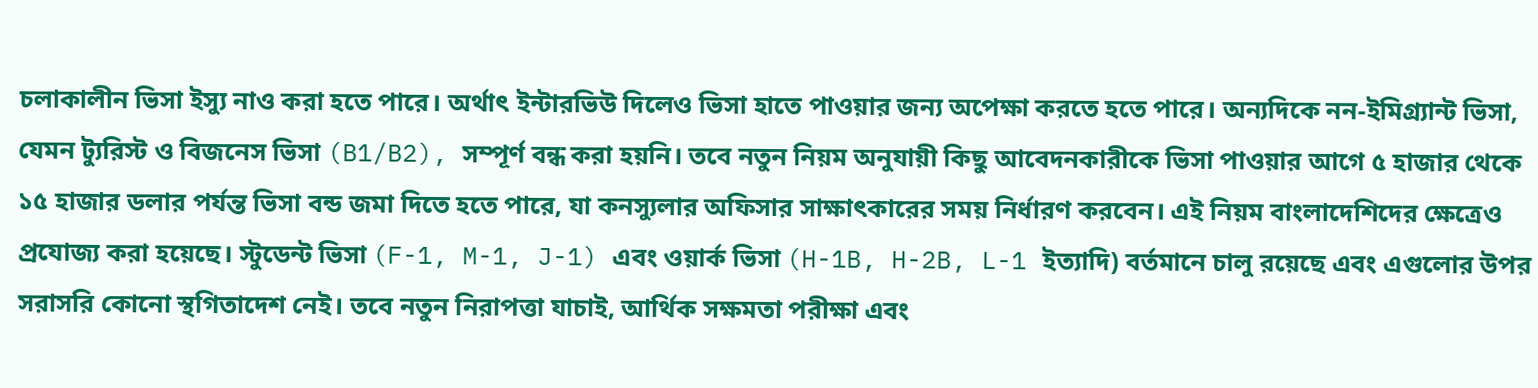চলাকালীন ভিসা ইস্যু নাও করা হতে পারে। অর্থাৎ ইন্টারভিউ দিলেও ভিসা হাতে পাওয়ার জন্য অপেক্ষা করতে হতে পারে। অন্যদিকে নন-ইমিগ্র্যান্ট ভিসা, যেমন ট্যুরিস্ট ও বিজনেস ভিসা (B1/B2), সম্পূর্ণ বন্ধ করা হয়নি। তবে নতুন নিয়ম অনুযায়ী কিছু আবেদনকারীকে ভিসা পাওয়ার আগে ৫ হাজার থেকে ১৫ হাজার ডলার পর্যন্ত ভিসা বন্ড জমা দিতে হতে পারে, যা কনস্যুলার অফিসার সাক্ষাৎকারের সময় নির্ধারণ করবেন। এই নিয়ম বাংলাদেশিদের ক্ষেত্রেও প্রযোজ্য করা হয়েছে। স্টুডেন্ট ভিসা (F-1, M-1, J-1) এবং ওয়ার্ক ভিসা (H-1B, H-2B, L-1 ইত্যাদি) বর্তমানে চালু রয়েছে এবং এগুলোর উপর সরাসরি কোনো স্থগিতাদেশ নেই। তবে নতুন নিরাপত্তা যাচাই, আর্থিক সক্ষমতা পরীক্ষা এবং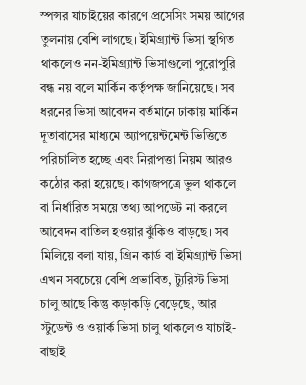স্পন্সর যাচাইয়ের কারণে প্রসেসিং সময় আগের তুলনায় বেশি লাগছে। ইমিগ্র্যান্ট ভিসা স্থগিত থাকলেও নন-ইমিগ্র্যান্ট ভিসাগুলো পুরোপুরি বন্ধ নয় বলে মার্কিন কর্তৃপক্ষ জানিয়েছে। সব ধরনের ভিসা আবেদন বর্তমানে ঢাকায় মার্কিন দূতাবাসের মাধ্যমে অ্যাপয়েন্টমেন্ট ভিত্তিতে পরিচালিত হচ্ছে এবং নিরাপত্তা নিয়ম আরও কঠোর করা হয়েছে। কাগজপত্রে ভুল থাকলে বা নির্ধারিত সময়ে তথ্য আপডেট না করলে আবেদন বাতিল হওয়ার ঝুঁকিও বাড়ছে। সব মিলিয়ে বলা যায়, গ্রিন কার্ড বা ইমিগ্র্যান্ট ভিসা এখন সবচেয়ে বেশি প্রভাবিত, ট্যুরিস্ট ভিসা চালু আছে কিন্তু কড়াকড়ি বেড়েছে, আর স্টুডেন্ট ও ওয়ার্ক ভিসা চালু থাকলেও যাচাই-বাছাই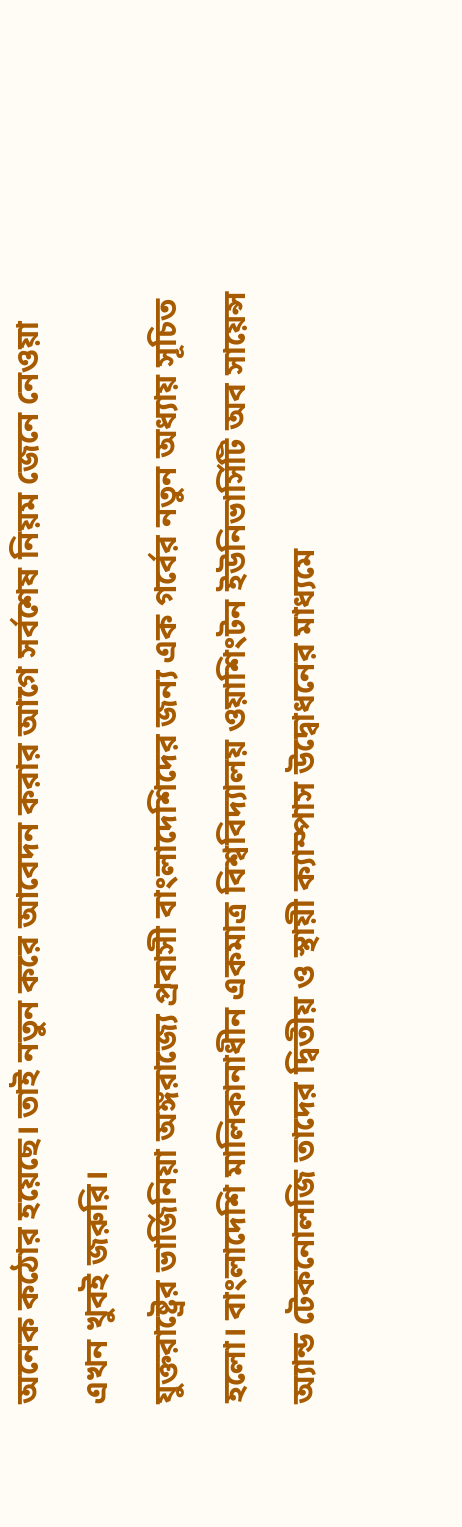অনেক কঠোর হয়েছে। তাই নতুন করে আবেদন করার আগে সর্বশেষ নিয়ম জেনে নেওয়া এখন খুবই জরুরি।
যুক্তরাষ্ট্রের ভার্জিনিয়া অঙ্গরাজ্যে প্রবাসী বাংলাদেশিদের জন্য এক গর্বের নতুন অধ্যায় সূচিত হলো। বাংলাদেশি মালিকানাধীন একমাত্র বিশ্ববিদ্যালয় ওয়াশিংটন ইউনিভার্সিটি অব সায়েন্স অ্যান্ড টেকনোলজি তাদের দ্বিতীয় ও স্থায়ী ক্যাম্পাস উদ্বোধনের মাধ্যমে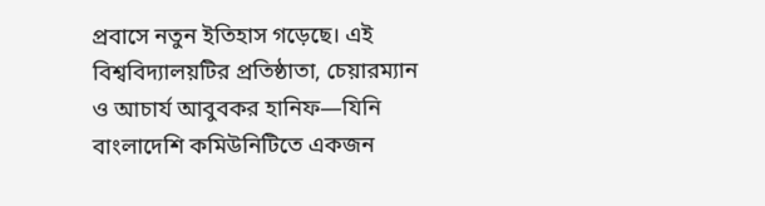প্রবাসে নতুন ইতিহাস গড়েছে। এই বিশ্ববিদ্যালয়টির প্রতিষ্ঠাতা, চেয়ারম্যান ও আচার্য আবুবকর হানিফ—যিনি বাংলাদেশি কমিউনিটিতে একজন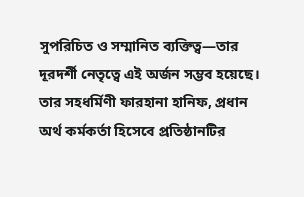সুপরিচিত ও সম্মানিত ব্যক্তিত্ব—তার দূরদর্শী নেতৃত্বে এই অর্জন সম্ভব হয়েছে। তার সহধর্মিণী ফারহানা হানিফ, প্রধান অর্থ কর্মকর্তা হিসেবে প্রতিষ্ঠানটির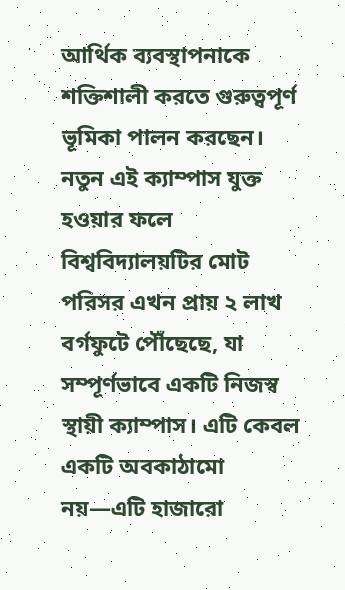আর্থিক ব্যবস্থাপনাকে শক্তিশালী করতে গুরুত্বপূর্ণ ভূমিকা পালন করছেন। নতুন এই ক্যাম্পাস যুক্ত হওয়ার ফলে বিশ্ববিদ্যালয়টির মোট পরিসর এখন প্রায় ২ লাখ বর্গফুটে পৌঁছেছে, যা সম্পূর্ণভাবে একটি নিজস্ব স্থায়ী ক্যাম্পাস। এটি কেবল একটি অবকাঠামো নয়—এটি হাজারো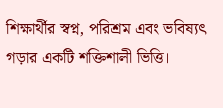শিক্ষার্থীর স্বপ্ন, পরিশ্রম এবং ভবিষ্যৎ গড়ার একটি শক্তিশালী ভিত্তি।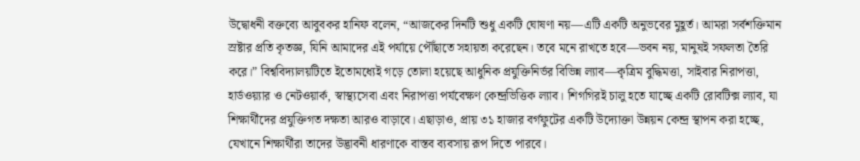উদ্বোধনী বক্তব্যে আবুবকর হানিফ বলেন, “আজকের দিনটি শুধু একটি ঘোষণা নয়—এটি একটি অনুভবের মুহূর্ত। আমরা সর্বশক্তিমান স্রষ্টার প্রতি কৃতজ্ঞ, যিনি আমাদের এই পর্যায়ে পৌঁছাতে সহায়তা করেছেন। তবে মনে রাখতে হবে—ভবন নয়, মানুষই সফলতা তৈরি করে।” বিশ্ববিদ্যালয়টিতে ইতোমধ্যেই গড়ে তোলা হয়েছে আধুনিক প্রযুক্তিনির্ভর বিভিন্ন ল্যাব—কৃত্রিম বুদ্ধিমত্তা, সাইবার নিরাপত্তা, হার্ডওয়্যার ও নেটওয়ার্ক, স্বাস্থ্যসেবা এবং নিরাপত্তা পর্যবেক্ষণ কেন্দ্রভিত্তিক ল্যাব। শিগগিরই চালু হতে যাচ্ছে একটি রোবটিক্স ল্যাব, যা শিক্ষার্থীদের প্রযুক্তিগত দক্ষতা আরও বাড়াবে। এছাড়াও, প্রায় ৩১ হাজার বর্গফুটের একটি উদ্যোক্তা উন্নয়ন কেন্দ্র স্থাপন করা হচ্ছে, যেখানে শিক্ষার্থীরা তাদের উদ্ভাবনী ধারণাকে বাস্তব ব্যবসায় রূপ দিতে পারবে।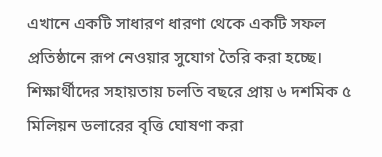এখানে একটি সাধারণ ধারণা থেকে একটি সফল প্রতিষ্ঠানে রূপ নেওয়ার সুযোগ তৈরি করা হচ্ছে। শিক্ষার্থীদের সহায়তায় চলতি বছরে প্রায় ৬ দশমিক ৫ মিলিয়ন ডলারের বৃত্তি ঘোষণা করা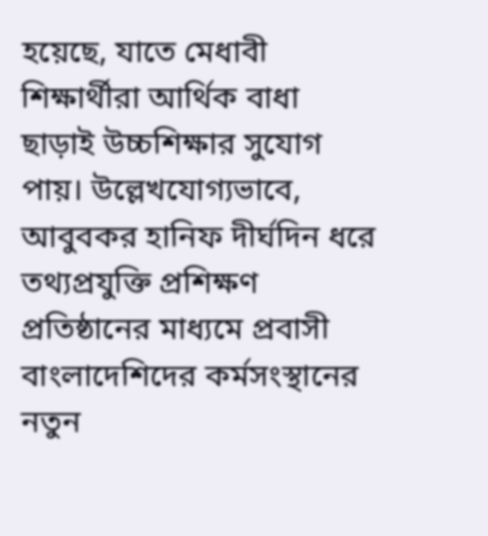হয়েছে, যাতে মেধাবী শিক্ষার্থীরা আর্থিক বাধা ছাড়াই উচ্চশিক্ষার সুযোগ পায়। উল্লেখযোগ্যভাবে, আবুবকর হানিফ দীর্ঘদিন ধরে তথ্যপ্রযুক্তি প্রশিক্ষণ প্রতিষ্ঠানের মাধ্যমে প্রবাসী বাংলাদেশিদের কর্মসংস্থানের নতুন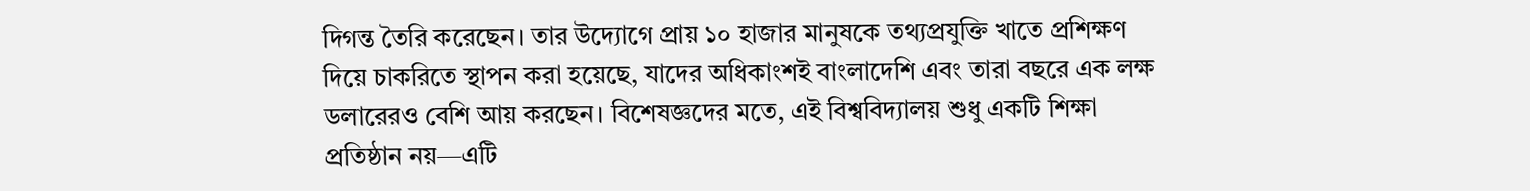দিগন্ত তৈরি করেছেন। তার উদ্যোগে প্রায় ১০ হাজার মানুষকে তথ্যপ্রযুক্তি খাতে প্রশিক্ষণ দিয়ে চাকরিতে স্থাপন করা হয়েছে, যাদের অধিকাংশই বাংলাদেশি এবং তারা বছরে এক লক্ষ ডলারেরও বেশি আয় করছেন। বিশেষজ্ঞদের মতে, এই বিশ্ববিদ্যালয় শুধু একটি শিক্ষা প্রতিষ্ঠান নয়—এটি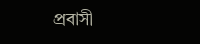প্রবাসী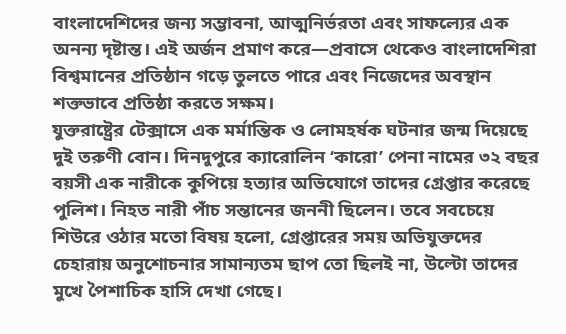বাংলাদেশিদের জন্য সম্ভাবনা, আত্মনির্ভরতা এবং সাফল্যের এক অনন্য দৃষ্টান্ত। এই অর্জন প্রমাণ করে—প্রবাসে থেকেও বাংলাদেশিরা বিশ্বমানের প্রতিষ্ঠান গড়ে তুলতে পারে এবং নিজেদের অবস্থান শক্তভাবে প্রতিষ্ঠা করতে সক্ষম।
যুক্তরাষ্ট্রের টেক্সাসে এক মর্মান্তিক ও লোমহর্ষক ঘটনার জন্ম দিয়েছে দুই তরুণী বোন। দিনদুপুরে ক্যারোলিন ‘কারো’ পেনা নামের ৩২ বছর বয়সী এক নারীকে কুপিয়ে হত্যার অভিযোগে তাদের গ্রেপ্তার করেছে পুলিশ। নিহত নারী পাঁচ সন্তানের জননী ছিলেন। তবে সবচেয়ে শিউরে ওঠার মতো বিষয় হলো, গ্রেপ্তারের সময় অভিযুক্তদের চেহারায় অনুশোচনার সামান্যতম ছাপ তো ছিলই না, উল্টো তাদের মুখে পৈশাচিক হাসি দেখা গেছে।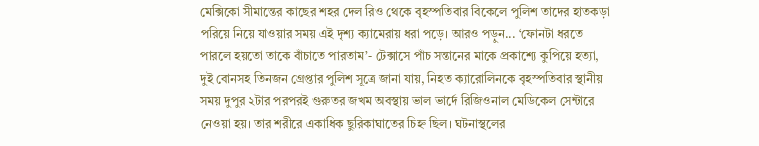মেক্সিকো সীমান্তের কাছের শহর দেল রিও থেকে বৃহস্পতিবার বিকেলে পুলিশ তাদের হাতকড়া পরিয়ে নিয়ে যাওয়ার সময় এই দৃশ্য ক্যামেরায় ধরা পড়ে। আরও পড়ুন... ‘ফোনটা ধরতে পারলে হয়তো তাকে বাঁচাতে পারতাম’- টেক্সাসে পাঁচ সন্তানের মাকে প্রকাশ্যে কুপিয়ে হত্যা, দুই বোনসহ তিনজন গ্রেপ্তার পুলিশ সূত্রে জানা যায়, নিহত ক্যারোলিনকে বৃহস্পতিবার স্থানীয় সময় দুপুর ২টার পরপরই গুরুতর জখম অবস্থায় ভাল ভার্দে রিজিওনাল মেডিকেল সেন্টারে নেওয়া হয়। তার শরীরে একাধিক ছুরিকাঘাতের চিহ্ন ছিল। ঘটনাস্থলের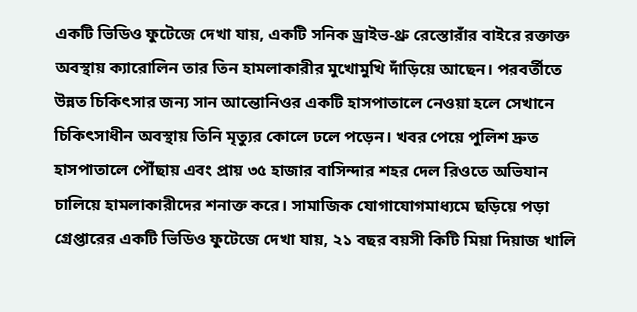একটি ভিডিও ফুটেজে দেখা যায়, একটি সনিক ড্রাইভ-থ্রু রেস্তোরাঁর বাইরে রক্তাক্ত অবস্থায় ক্যারোলিন তার তিন হামলাকারীর মুখোমুখি দাঁড়িয়ে আছেন। পরবর্তীতে উন্নত চিকিৎসার জন্য সান আন্তোনিওর একটি হাসপাতালে নেওয়া হলে সেখানে চিকিৎসাধীন অবস্থায় তিনি মৃত্যুর কোলে ঢলে পড়েন। খবর পেয়ে পুলিশ দ্রুত হাসপাতালে পৌঁছায় এবং প্রায় ৩৫ হাজার বাসিন্দার শহর দেল রিওতে অভিযান চালিয়ে হামলাকারীদের শনাক্ত করে। সামাজিক যোগাযোগমাধ্যমে ছড়িয়ে পড়া গ্রেপ্তারের একটি ভিডিও ফুটেজে দেখা যায়, ২১ বছর বয়সী কিটি মিয়া দিয়াজ খালি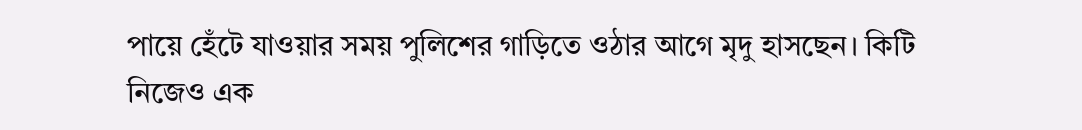পায়ে হেঁটে যাওয়ার সময় পুলিশের গাড়িতে ওঠার আগে মৃদু হাসছেন। কিটি নিজেও এক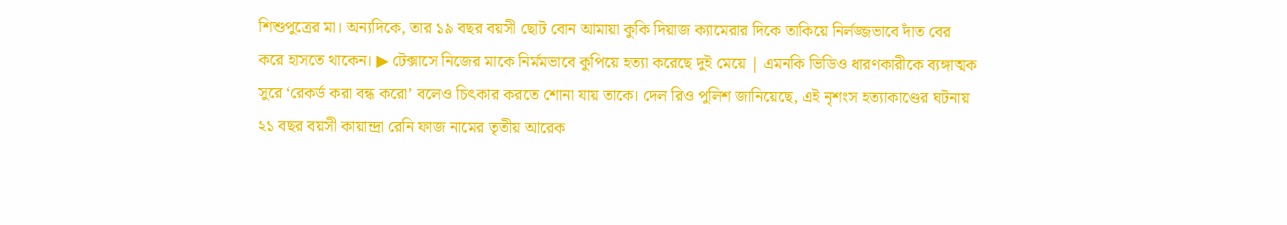শিশুপুত্রের মা। অন্যদিকে, তার ১৯ বছর বয়সী ছোট বোন আমায়া কুকি দিয়াজ ক্যামেরার দিকে তাকিয়ে নির্লজ্জভাবে দাঁত বের করে হাসতে থাকেন। ▶ টেক্সাসে নিজের মাকে নির্মমভাবে কুপিয়ে হত্যা করেছে দুই মেয়ে | এমনকি ভিডিও ধারণকারীকে ব্যঙ্গাত্মক সুরে ‘রেকর্ড করা বন্ধ করো’ বলেও চিৎকার করতে শোনা যায় তাকে। দেল রিও পুলিশ জানিয়েছে, এই নৃশংস হত্যাকাণ্ডের ঘটনায় ২১ বছর বয়সী কায়ান্দ্রা রেনি ফাজ নামের তৃতীয় আরেক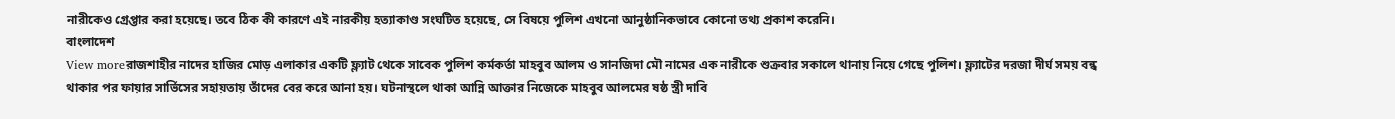নারীকেও গ্রেপ্তার করা হয়েছে। তবে ঠিক কী কারণে এই নারকীয় হত্যাকাণ্ড সংঘটিত হয়েছে, সে বিষয়ে পুলিশ এখনো আনুষ্ঠানিকভাবে কোনো তথ্য প্রকাশ করেনি।
বাংলাদেশ
View moreরাজশাহীর নাদের হাজির মোড় এলাকার একটি ফ্ল্যাট থেকে সাবেক পুলিশ কর্মকর্তা মাহবুব আলম ও সানজিদা মৌ নামের এক নারীকে শুক্রবার সকালে থানায় নিয়ে গেছে পুলিশ। ফ্ল্যাটের দরজা দীর্ঘ সময় বন্ধ থাকার পর ফায়ার সার্ভিসের সহায়তায় তাঁদের বের করে আনা হয়। ঘটনাস্থলে থাকা আন্নি আক্তার নিজেকে মাহবুব আলমের ষষ্ঠ স্ত্রী দাবি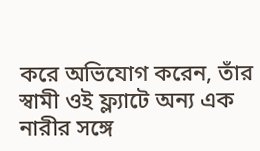করে অভিযোগ করেন, তাঁর স্বামী ওই ফ্ল্যাটে অন্য এক নারীর সঙ্গে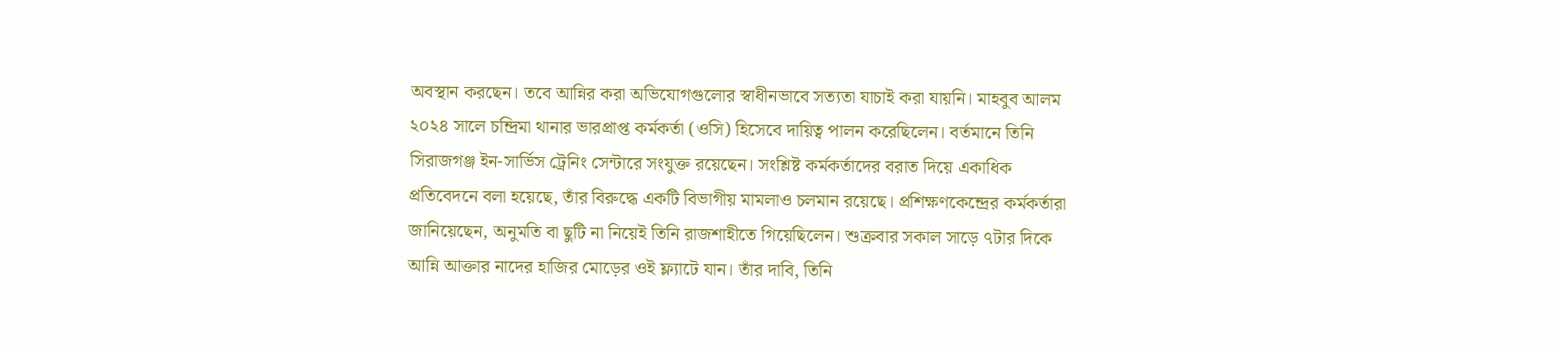অবস্থান করছেন। তবে আন্নির করা অভিযোগগুলোর স্বাধীনভাবে সত্যতা যাচাই করা যায়নি। মাহবুব আলম ২০২৪ সালে চন্দ্রিমা থানার ভারপ্রাপ্ত কর্মকর্তা (ওসি) হিসেবে দায়িত্ব পালন করেছিলেন। বর্তমানে তিনি সিরাজগঞ্জ ইন-সার্ভিস ট্রেনিং সেন্টারে সংযুক্ত রয়েছেন। সংশ্লিষ্ট কর্মকর্তাদের বরাত দিয়ে একাধিক প্রতিবেদনে বলা হয়েছে, তাঁর বিরুদ্ধে একটি বিভাগীয় মামলাও চলমান রয়েছে। প্রশিক্ষণকেন্দ্রের কর্মকর্তারা জানিয়েছেন, অনুমতি বা ছুটি না নিয়েই তিনি রাজশাহীতে গিয়েছিলেন। শুক্রবার সকাল সাড়ে ৭টার দিকে আন্নি আক্তার নাদের হাজির মোড়ের ওই ফ্ল্যাটে যান। তাঁর দাবি, তিনি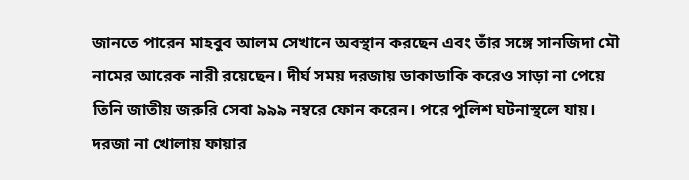জানতে পারেন মাহবুব আলম সেখানে অবস্থান করছেন এবং তাঁর সঙ্গে সানজিদা মৌ নামের আরেক নারী রয়েছেন। দীর্ঘ সময় দরজায় ডাকাডাকি করেও সাড়া না পেয়ে তিনি জাতীয় জরুরি সেবা ৯৯৯ নম্বরে ফোন করেন। পরে পুলিশ ঘটনাস্থলে যায়। দরজা না খোলায় ফায়ার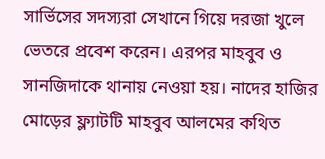সার্ভিসের সদস্যরা সেখানে গিয়ে দরজা খুলে ভেতরে প্রবেশ করেন। এরপর মাহবুব ও সানজিদাকে থানায় নেওয়া হয়। নাদের হাজির মোড়ের ফ্ল্যাটটি মাহবুব আলমের কথিত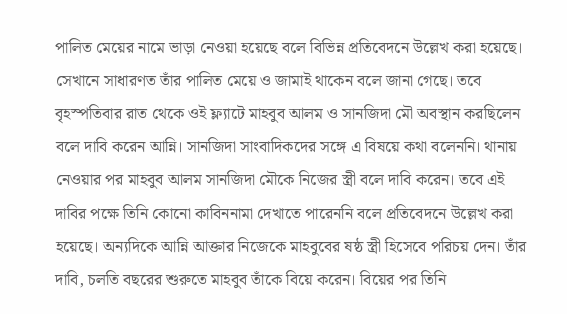পালিত মেয়ের নামে ভাড়া নেওয়া হয়েছে বলে বিভিন্ন প্রতিবেদনে উল্লেখ করা হয়েছে। সেখানে সাধারণত তাঁর পালিত মেয়ে ও জামাই থাকেন বলে জানা গেছে। তবে বৃহস্পতিবার রাত থেকে ওই ফ্ল্যাটে মাহবুব আলম ও সানজিদা মৌ অবস্থান করছিলেন বলে দাবি করেন আন্নি। সানজিদা সাংবাদিকদের সঙ্গে এ বিষয়ে কথা বলেননি। থানায় নেওয়ার পর মাহবুব আলম সানজিদা মৌকে নিজের স্ত্রী বলে দাবি করেন। তবে এই দাবির পক্ষে তিনি কোনো কাবিননামা দেখাতে পারেননি বলে প্রতিবেদনে উল্লেখ করা হয়েছে। অন্যদিকে আন্নি আক্তার নিজেকে মাহবুবের ষষ্ঠ স্ত্রী হিসেবে পরিচয় দেন। তাঁর দাবি, চলতি বছরের শুরুতে মাহবুব তাঁকে বিয়ে করেন। বিয়ের পর তিনি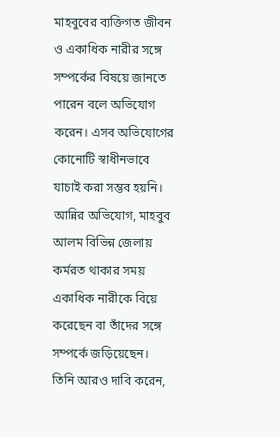মাহবুবের ব্যক্তিগত জীবন ও একাধিক নারীর সঙ্গে সম্পর্কের বিষয়ে জানতে পারেন বলে অভিযোগ করেন। এসব অভিযোগের কোনোটি স্বাধীনভাবে যাচাই করা সম্ভব হয়নি। আন্নির অভিযোগ, মাহবুব আলম বিভিন্ন জেলায় কর্মরত থাকার সময় একাধিক নারীকে বিয়ে করেছেন বা তাঁদের সঙ্গে সম্পর্কে জড়িয়েছেন। তিনি আরও দাবি করেন,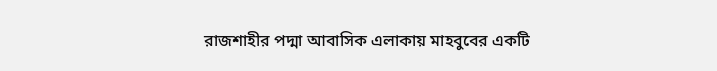রাজশাহীর পদ্মা আবাসিক এলাকায় মাহবুবের একটি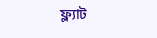ফ্ল্যাট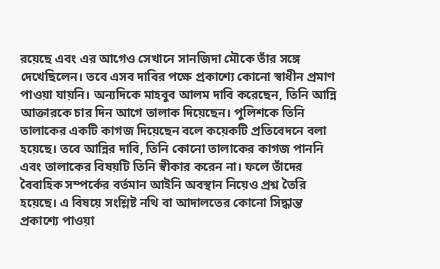রয়েছে এবং এর আগেও সেখানে সানজিদা মৌকে তাঁর সঙ্গে দেখেছিলেন। তবে এসব দাবির পক্ষে প্রকাশ্যে কোনো স্বাধীন প্রমাণ পাওয়া যায়নি। অন্যদিকে মাহবুব আলম দাবি করেছেন, তিনি আন্নি আক্তারকে চার দিন আগে তালাক দিয়েছেন। পুলিশকে তিনি তালাকের একটি কাগজ দিয়েছেন বলে কয়েকটি প্রতিবেদনে বলা হয়েছে। তবে আন্নির দাবি, তিনি কোনো তালাকের কাগজ পাননি এবং তালাকের বিষয়টি তিনি স্বীকার করেন না। ফলে তাঁদের বৈবাহিক সম্পর্কের বর্তমান আইনি অবস্থান নিয়েও প্রশ্ন তৈরি হয়েছে। এ বিষয়ে সংশ্লিষ্ট নথি বা আদালতের কোনো সিদ্ধান্ত প্রকাশ্যে পাওয়া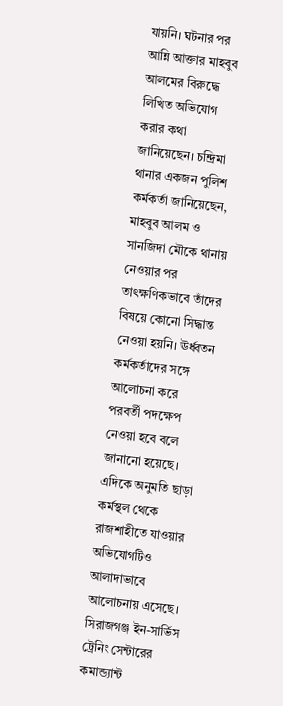যায়নি। ঘটনার পর আন্নি আক্তার মাহবুব আলমের বিরুদ্ধে লিখিত অভিযোগ করার কথা জানিয়েছেন। চন্দ্রিমা থানার একজন পুলিশ কর্মকর্তা জানিয়েছেন, মাহবুব আলম ও সানজিদা মৌকে থানায় নেওয়ার পর তাৎক্ষণিকভাবে তাঁদের বিষয়ে কোনো সিদ্ধান্ত নেওয়া হয়নি। ঊর্ধ্বতন কর্মকর্তাদের সঙ্গে আলোচনা করে পরবর্তী পদক্ষেপ নেওয়া হবে বলে জানানো হয়েছে। এদিকে অনুমতি ছাড়া কর্মস্থল থেকে রাজশাহীতে যাওয়ার অভিযোগটিও আলাদাভাবে আলোচনায় এসেছে। সিরাজগঞ্জ ইন-সার্ভিস ট্রেনিং সেন্টারের কমান্ড্যান্ট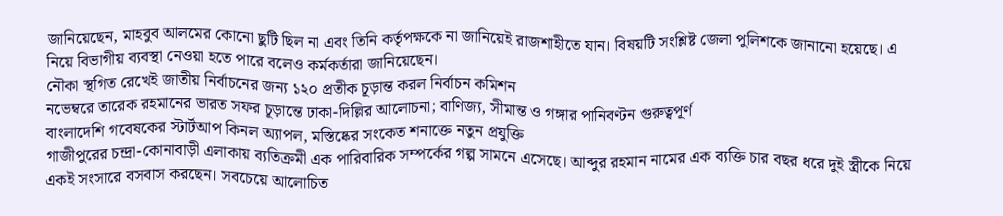জানিয়েছেন, মাহবুব আলমের কোনো ছুটি ছিল না এবং তিনি কর্তৃপক্ষকে না জানিয়েই রাজশাহীতে যান। বিষয়টি সংশ্লিষ্ট জেলা পুলিশকে জানানো হয়েছে। এ নিয়ে বিভাগীয় ব্যবস্থা নেওয়া হতে পারে বলেও কর্মকর্তারা জানিয়েছেন।
নৌকা স্থগিত রেখেই জাতীয় নির্বাচনের জন্য ১২০ প্রতীক চূড়ান্ত করল নির্বাচন কমিশন
নভেম্বরে তারেক রহমানের ভারত সফর চূড়ান্তে ঢাকা-দিল্লির আলোচনা; বাণিজ্য, সীমান্ত ও গঙ্গার পানিবণ্টন গুরুত্বপূর্ণ
বাংলাদেশি গবেষকের স্টার্টআপ কিনল অ্যাপল, মস্তিষ্কের সংকেত শনাক্তে নতুন প্রযুক্তি
গাজীপুরের চন্দ্রা-কোনাবাড়ী এলাকায় ব্যতিক্রমী এক পারিবারিক সম্পর্কের গল্প সামনে এসেছে। আব্দুর রহমান নামের এক ব্যক্তি চার বছর ধরে দুই স্ত্রীকে নিয়ে একই সংসারে বসবাস করছেন। সবচেয়ে আলোচিত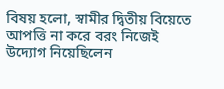বিষয় হলো, স্বামীর দ্বিতীয় বিয়েতে আপত্তি না করে বরং নিজেই উদ্যোগ নিয়েছিলেন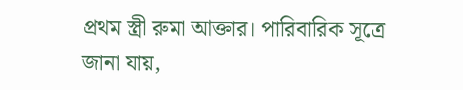প্রথম স্ত্রী রুমা আক্তার। পারিবারিক সূত্রে জানা যায়,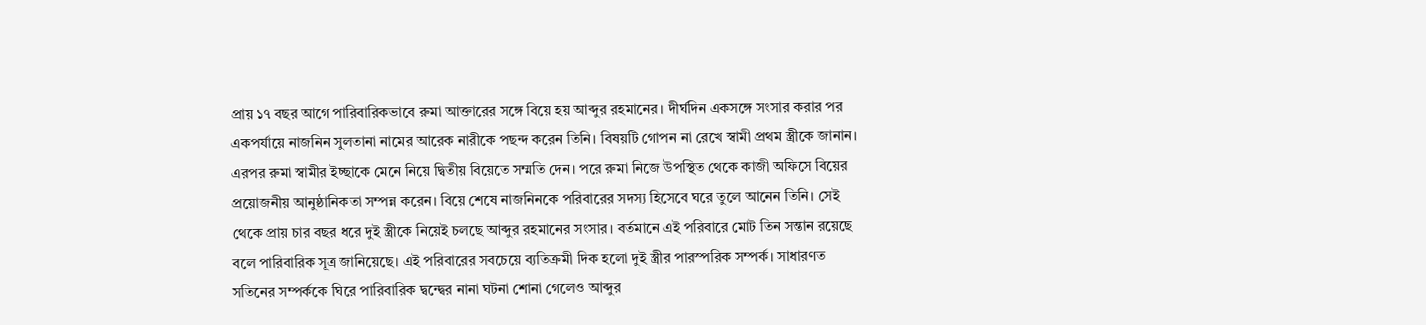প্রায় ১৭ বছর আগে পারিবারিকভাবে রুমা আক্তারের সঙ্গে বিয়ে হয় আব্দুর রহমানের। দীর্ঘদিন একসঙ্গে সংসার করার পর একপর্যায়ে নাজনিন সুলতানা নামের আরেক নারীকে পছন্দ করেন তিনি। বিষয়টি গোপন না রেখে স্বামী প্রথম স্ত্রীকে জানান। এরপর রুমা স্বামীর ইচ্ছাকে মেনে নিয়ে দ্বিতীয় বিয়েতে সম্মতি দেন। পরে রুমা নিজে উপস্থিত থেকে কাজী অফিসে বিয়ের প্রয়োজনীয় আনুষ্ঠানিকতা সম্পন্ন করেন। বিয়ে শেষে নাজনিনকে পরিবারের সদস্য হিসেবে ঘরে তুলে আনেন তিনি। সেই থেকে প্রায় চার বছর ধরে দুই স্ত্রীকে নিয়েই চলছে আব্দুর রহমানের সংসার। বর্তমানে এই পরিবারে মোট তিন সন্তান রয়েছে বলে পারিবারিক সূত্র জানিয়েছে। এই পরিবারের সবচেয়ে ব্যতিক্রমী দিক হলো দুই স্ত্রীর পারস্পরিক সম্পর্ক। সাধারণত সতিনের সম্পর্ককে ঘিরে পারিবারিক দ্বন্দ্বের নানা ঘটনা শোনা গেলেও আব্দুর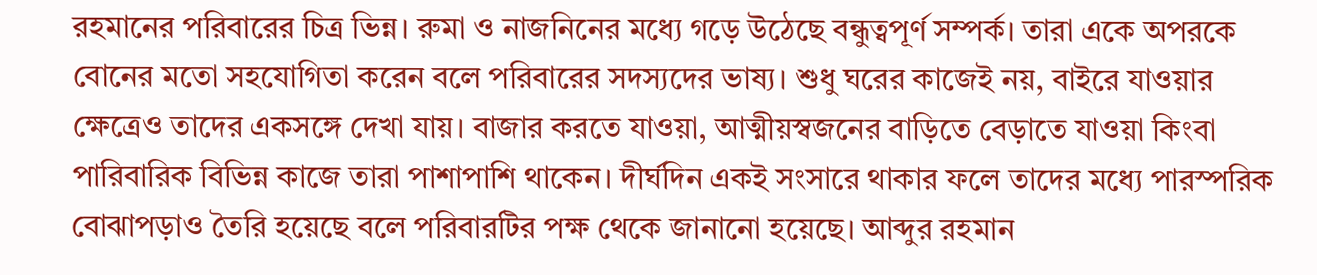রহমানের পরিবারের চিত্র ভিন্ন। রুমা ও নাজনিনের মধ্যে গড়ে উঠেছে বন্ধুত্বপূর্ণ সম্পর্ক। তারা একে অপরকে বোনের মতো সহযোগিতা করেন বলে পরিবারের সদস্যদের ভাষ্য। শুধু ঘরের কাজেই নয়, বাইরে যাওয়ার ক্ষেত্রেও তাদের একসঙ্গে দেখা যায়। বাজার করতে যাওয়া, আত্মীয়স্বজনের বাড়িতে বেড়াতে যাওয়া কিংবা পারিবারিক বিভিন্ন কাজে তারা পাশাপাশি থাকেন। দীর্ঘদিন একই সংসারে থাকার ফলে তাদের মধ্যে পারস্পরিক বোঝাপড়াও তৈরি হয়েছে বলে পরিবারটির পক্ষ থেকে জানানো হয়েছে। আব্দুর রহমান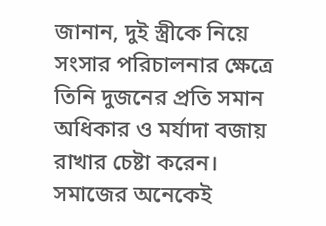জানান, দুই স্ত্রীকে নিয়ে সংসার পরিচালনার ক্ষেত্রে তিনি দুজনের প্রতি সমান অধিকার ও মর্যাদা বজায় রাখার চেষ্টা করেন। সমাজের অনেকেই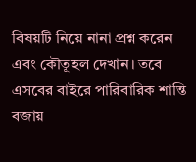বিষয়টি নিয়ে নানা প্রশ্ন করেন এবং কৌতূহল দেখান। তবে এসবের বাইরে পারিবারিক শান্তি বজায়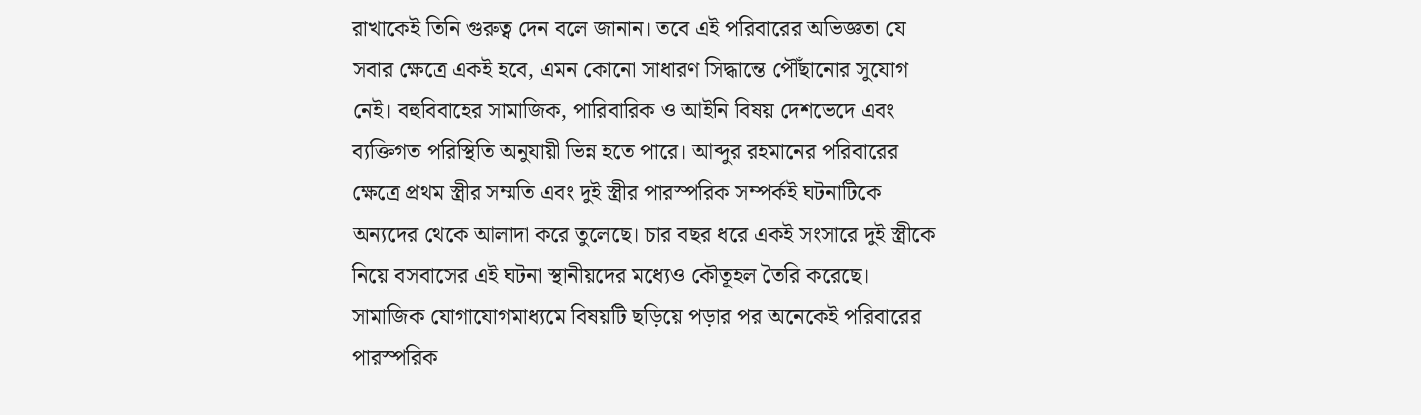রাখাকেই তিনি গুরুত্ব দেন বলে জানান। তবে এই পরিবারের অভিজ্ঞতা যে সবার ক্ষেত্রে একই হবে, এমন কোনো সাধারণ সিদ্ধান্তে পৌঁছানোর সুযোগ নেই। বহুবিবাহের সামাজিক, পারিবারিক ও আইনি বিষয় দেশভেদে এবং ব্যক্তিগত পরিস্থিতি অনুযায়ী ভিন্ন হতে পারে। আব্দুর রহমানের পরিবারের ক্ষেত্রে প্রথম স্ত্রীর সম্মতি এবং দুই স্ত্রীর পারস্পরিক সম্পর্কই ঘটনাটিকে অন্যদের থেকে আলাদা করে তুলেছে। চার বছর ধরে একই সংসারে দুই স্ত্রীকে নিয়ে বসবাসের এই ঘটনা স্থানীয়দের মধ্যেও কৌতূহল তৈরি করেছে। সামাজিক যোগাযোগমাধ্যমে বিষয়টি ছড়িয়ে পড়ার পর অনেকেই পরিবারের পারস্পরিক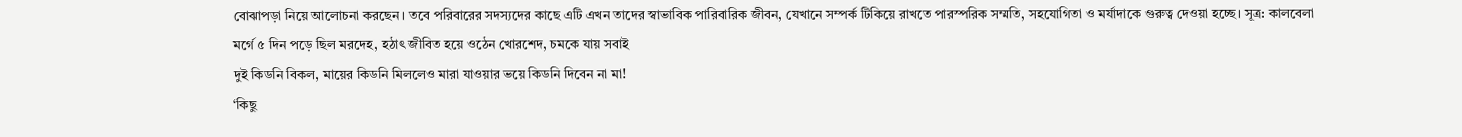বোঝাপড়া নিয়ে আলোচনা করছেন। তবে পরিবারের সদস্যদের কাছে এটি এখন তাদের স্বাভাবিক পারিবারিক জীবন, যেখানে সম্পর্ক টিকিয়ে রাখতে পারস্পরিক সম্মতি, সহযোগিতা ও মর্যাদাকে গুরুত্ব দেওয়া হচ্ছে। সূত্র: কালবেলা
মর্গে ৫ দিন পড়ে ছিল মরদেহ, হঠাৎ জীবিত হয়ে ওঠেন খোরশেদ, চমকে যায় সবাই
দুই কিডনি বিকল, মায়ের কিডনি মিললেও মারা যাওয়ার ভয়ে কিডনি দিবেন না মা!
‘কিছু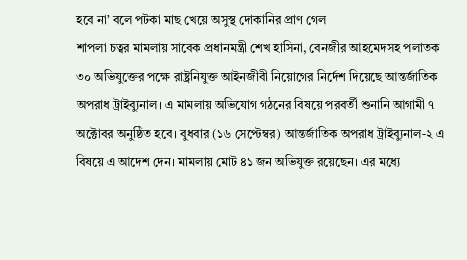হবে না’ বলে পটকা মাছ খেয়ে অসুস্থ দোকানির প্রাণ গেল
শাপলা চত্বর মামলায় সাবেক প্রধানমন্ত্রী শেখ হাসিনা, বেনজীর আহমেদসহ পলাতক ৩০ অভিযুক্তের পক্ষে রাষ্ট্রনিযুক্ত আইনজীবী নিয়োগের নির্দেশ দিয়েছে আন্তর্জাতিক অপরাধ ট্রাইব্যুনাল। এ মামলায় অভিযোগ গঠনের বিষয়ে পরবর্তী শুনানি আগামী ৭ অক্টোবর অনুষ্ঠিত হবে। বুধবার (১৬ সেপ্টেম্বর) আন্তর্জাতিক অপরাধ ট্রাইব্যুনাল-২ এ বিষয়ে এ আদেশ দেন। মামলায় মোট ৪১ জন অভিযুক্ত রয়েছেন। এর মধ্যে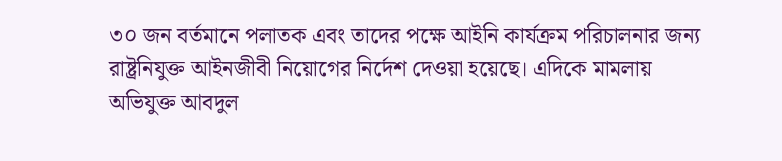৩০ জন বর্তমানে পলাতক এবং তাদের পক্ষে আইনি কার্যক্রম পরিচালনার জন্য রাষ্ট্রনিযুক্ত আইনজীবী নিয়োগের নির্দেশ দেওয়া হয়েছে। এদিকে মামলায় অভিযুক্ত আবদুল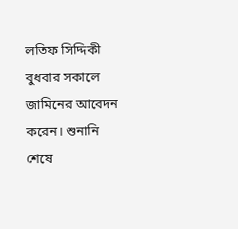লতিফ সিদ্দিকী বুধবার সকালে জামিনের আবেদন করেন। শুনানি শেষে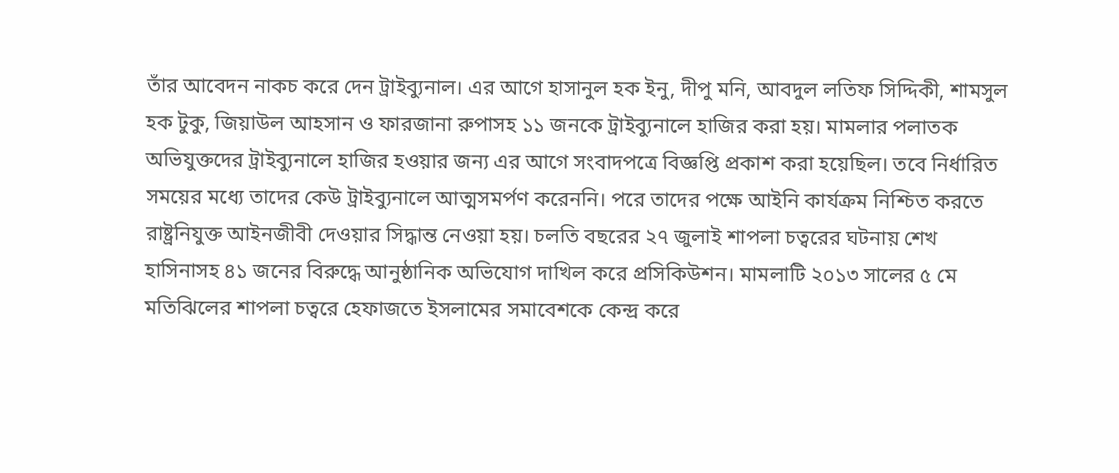তাঁর আবেদন নাকচ করে দেন ট্রাইব্যুনাল। এর আগে হাসানুল হক ইনু, দীপু মনি, আবদুল লতিফ সিদ্দিকী, শামসুল হক টুকু, জিয়াউল আহসান ও ফারজানা রুপাসহ ১১ জনকে ট্রাইব্যুনালে হাজির করা হয়। মামলার পলাতক অভিযুক্তদের ট্রাইব্যুনালে হাজির হওয়ার জন্য এর আগে সংবাদপত্রে বিজ্ঞপ্তি প্রকাশ করা হয়েছিল। তবে নির্ধারিত সময়ের মধ্যে তাদের কেউ ট্রাইব্যুনালে আত্মসমর্পণ করেননি। পরে তাদের পক্ষে আইনি কার্যক্রম নিশ্চিত করতে রাষ্ট্রনিযুক্ত আইনজীবী দেওয়ার সিদ্ধান্ত নেওয়া হয়। চলতি বছরের ২৭ জুলাই শাপলা চত্বরের ঘটনায় শেখ হাসিনাসহ ৪১ জনের বিরুদ্ধে আনুষ্ঠানিক অভিযোগ দাখিল করে প্রসিকিউশন। মামলাটি ২০১৩ সালের ৫ মে মতিঝিলের শাপলা চত্বরে হেফাজতে ইসলামের সমাবেশকে কেন্দ্র করে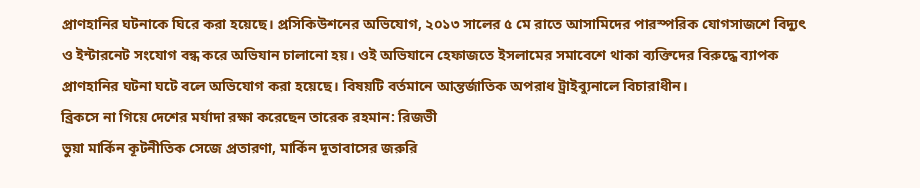প্রাণহানির ঘটনাকে ঘিরে করা হয়েছে। প্রসিকিউশনের অভিযোগ, ২০১৩ সালের ৫ মে রাতে আসামিদের পারস্পরিক যোগসাজশে বিদ্যুৎ ও ইন্টারনেট সংযোগ বন্ধ করে অভিযান চালানো হয়। ওই অভিযানে হেফাজতে ইসলামের সমাবেশে থাকা ব্যক্তিদের বিরুদ্ধে ব্যাপক প্রাণহানির ঘটনা ঘটে বলে অভিযোগ করা হয়েছে। বিষয়টি বর্তমানে আন্তর্জাতিক অপরাধ ট্রাইব্যুনালে বিচারাধীন।
ব্রিকসে না গিয়ে দেশের মর্যাদা রক্ষা করেছেন তারেক রহমান: রিজভী
ভুয়া মার্কিন কূটনীতিক সেজে প্রতারণা, মার্কিন দূতাবাসের জরুরি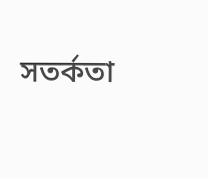সতর্কতা